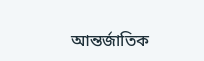আন্তর্জাতিক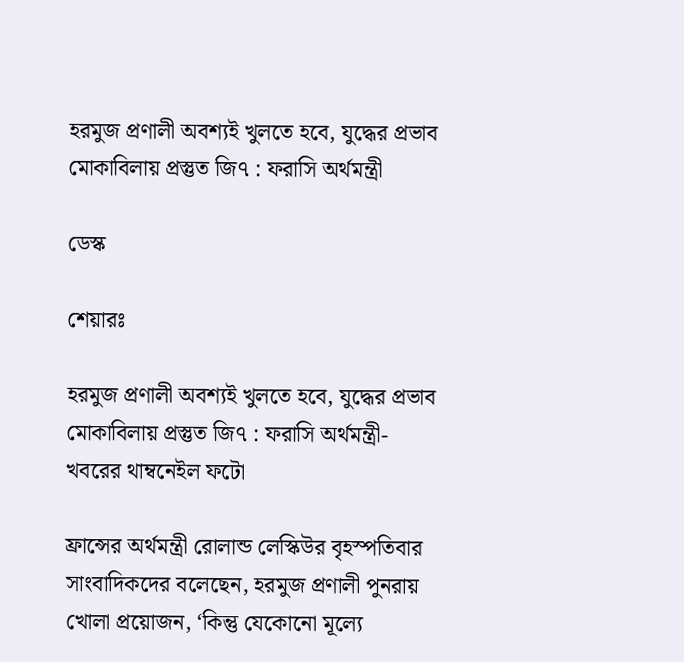হরমুজ প্রণালী অবশ্যই খুলতে হবে, যুদ্ধের প্রভাব মোকাবিলায় প্রস্তুত জি৭ : ফরাসি অর্থমন্ত্রী

ডেস্ক

শেয়ারঃ

হরমুজ প্রণালী অবশ্যই খুলতে হবে, যুদ্ধের প্রভাব মোকাবিলায় প্রস্তুত জি৭ : ফরাসি অর্থমন্ত্রী- খবরের থাম্বনেইল ফটো

ফ্রান্সের অর্থমন্ত্রী রোলান্ড লেস্কিউর বৃহস্পতিবার সাংবাদিকদের বলেছেন, হরমুজ প্রণালী পুনরায় খোলা প্রয়োজন, ‘কিন্তু যেকোনো মূল্যে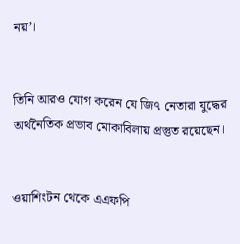নয়’।


তিনি আরও যোগ করেন যে জি৭ নেতারা যুদ্ধের অর্থনৈতিক প্রভাব মোকাবিলায় প্রস্তুত রয়েছেন।


ওয়াশিংটন থেকে এএফপি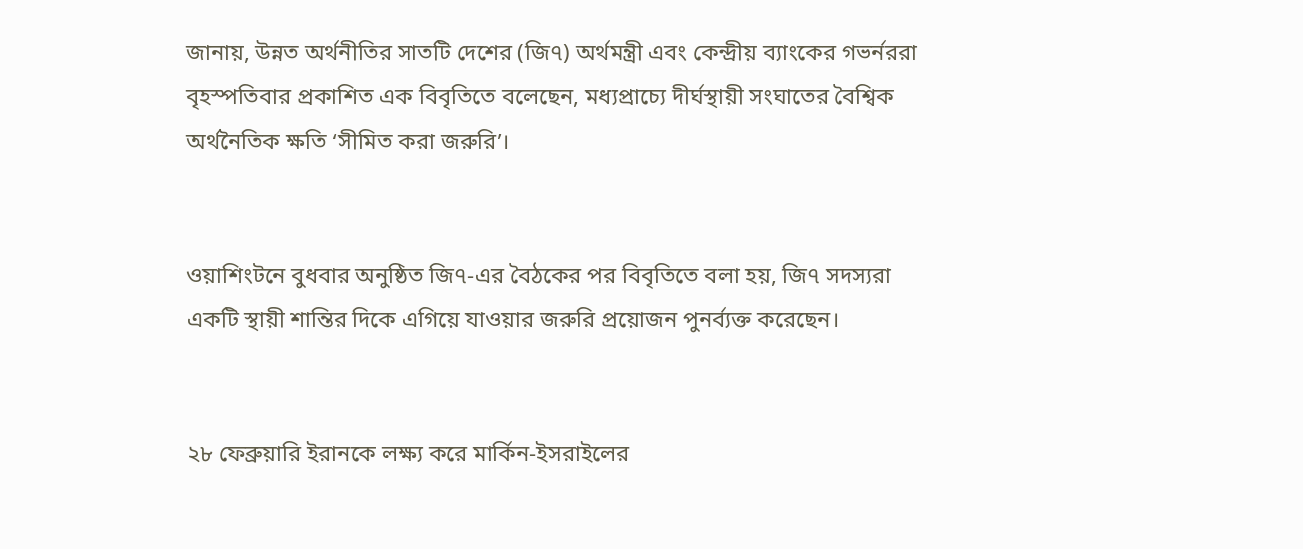জানায়, উন্নত অর্থনীতির সাতটি দেশের (জি৭) অর্থমন্ত্রী এবং কেন্দ্রীয় ব্যাংকের গভর্নররা বৃহস্পতিবার প্রকাশিত এক বিবৃতিতে বলেছেন, মধ্যপ্রাচ্যে দীর্ঘস্থায়ী সংঘাতের বৈশ্বিক অর্থনৈতিক ক্ষতি ‘সীমিত করা জরুরি’।


ওয়াশিংটনে বুধবার অনুষ্ঠিত জি৭-এর বৈঠকের পর বিবৃতিতে বলা হয়, জি৭ সদস্যরা একটি স্থায়ী শান্তির দিকে এগিয়ে যাওয়ার জরুরি প্রয়োজন পুনর্ব্যক্ত করেছেন।


২৮ ফেব্রুয়ারি ইরানকে লক্ষ্য করে মার্কিন-ইসরাইলের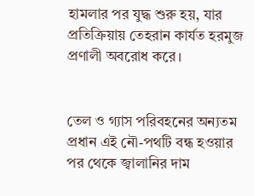হামলার পর যুদ্ধ শুরু হয়, যার প্রতিক্রিয়ায় তেহরান কার্যত হরমুজ প্রণালী অবরোধ করে।


তেল ও গ্যাস পরিবহনের অন্যতম প্রধান এই নৌ-পথটি বন্ধ হওয়ার পর থেকে জ্বালানির দাম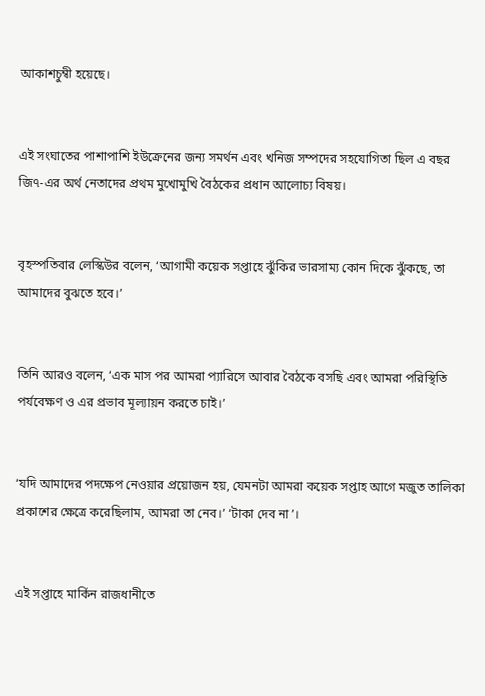আকাশচুম্বী হয়েছে।


এই সংঘাতের পাশাপাশি ইউক্রেনের জন্য সমর্থন এবং খনিজ সম্পদের সহযোগিতা ছিল এ বছর জি৭-এর অর্থ নেতাদের প্রথম মুখোমুখি বৈঠকের প্রধান আলোচ্য বিষয়।


বৃহস্পতিবার লেস্কিউর বলেন, ‘আগামী কয়েক সপ্তাহে ঝুঁকির ভারসাম্য কোন দিকে ঝুঁকছে, তা আমাদের বুঝতে হবে।’


তিনি আরও বলেন, ‘এক মাস পর আমরা প্যারিসে আবার বৈঠকে বসছি এবং আমরা পরিস্থিতি পর্যবেক্ষণ ও এর প্রভাব মূল্যায়ন করতে চাই।’


‘যদি আমাদের পদক্ষেপ নেওয়ার প্রয়োজন হয়, যেমনটা আমরা কয়েক সপ্তাহ আগে মজুত তালিকা প্রকাশের ক্ষেত্রে করেছিলাম, আমরা তা নেব।’ ‘টাকা দেব না’।


এই সপ্তাহে মার্কিন রাজধানীতে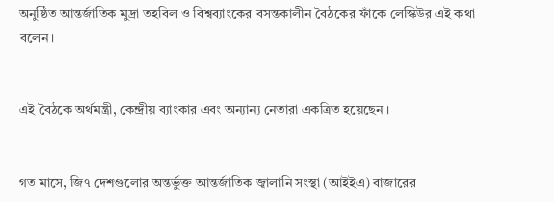অনুষ্ঠিত আন্তর্জাতিক মুদ্রা তহবিল ও বিশ্বব্যাংকের বসন্তকালীন বৈঠকের ফাঁকে লেস্কিউর এই কথা বলেন।


এই বৈঠকে অর্থমন্ত্রী, কেন্দ্রীয় ব্যাংকার এবং অন্যান্য নেতারা একত্রিত হয়েছেন।


গত মাসে, জি৭ দেশগুলোর অন্তর্ভুক্ত আন্তর্জাতিক জ্বালানি সংস্থা (আইইএ) বাজারের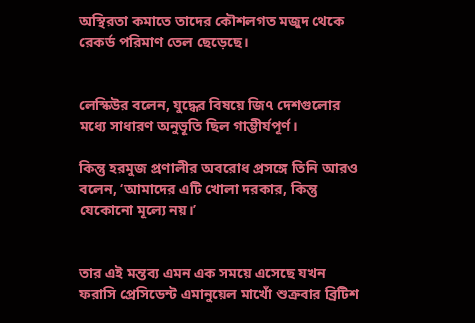অস্থিরতা কমাতে তাদের কৌশলগত মজুদ থেকে রেকর্ড পরিমাণ তেল ছেড়েছে।


লেস্কিউর বলেন, যুদ্ধের বিষয়ে জি৭ দেশগুলোর মধ্যে সাধারণ অনুভূতি ছিল গাম্ভীর্যপূর্ণ।

কিন্তু হরমুজ প্রণালীর অবরোধ প্রসঙ্গে তিনি আরও বলেন, ‘আমাদের এটি খোলা দরকার, কিন্তু যেকোনো মূল্যে নয়।’


তার এই মন্তব্য এমন এক সময়ে এসেছে যখন ফরাসি প্রেসিডেন্ট এমানুয়েল মাখোঁ শুক্রবার ব্রিটিশ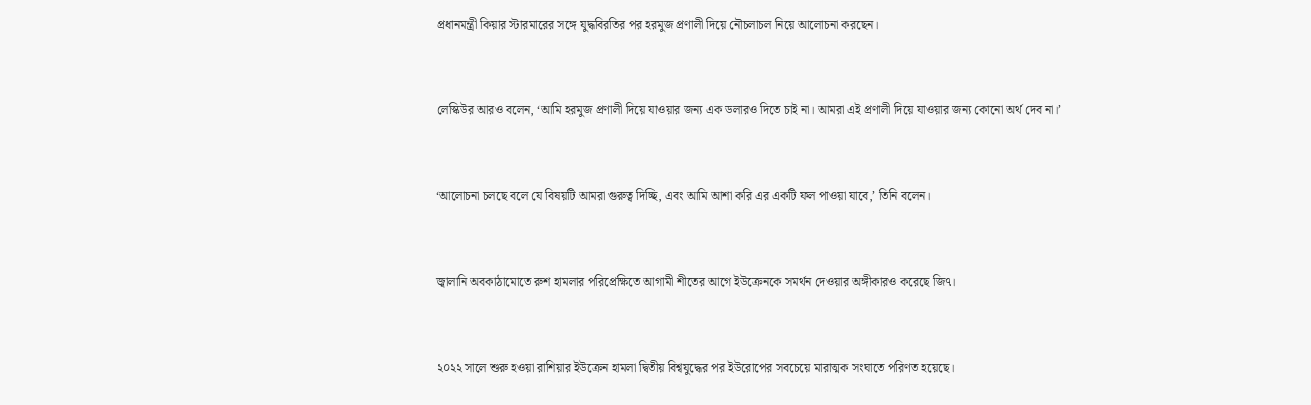প্রধানমন্ত্রী কিয়ার স্টারমারের সঙ্গে যুদ্ধবিরতির পর হরমুজ প্রণালী দিয়ে নৌচলাচল নিয়ে আলোচনা করছেন।


লেস্কিউর আরও বলেন, ‘আমি হরমুজ প্রণালী দিয়ে যাওয়ার জন্য এক ডলারও দিতে চাই না। আমরা এই প্রণালী দিয়ে যাওয়ার জন্য কোনো অর্থ দেব না।’


‘আলোচনা চলছে বলে যে বিষয়টি আমরা গুরুত্ব দিচ্ছি, এবং আমি আশা করি এর একটি ফল পাওয়া যাবে,’ তিনি বলেন।


জ্বালানি অবকাঠামোতে রুশ হামলার পরিপ্রেক্ষিতে আগামী শীতের আগে ইউক্রেনকে সমর্থন দেওয়ার অঙ্গীকারও করেছে জি৭।


২০২২ সালে শুরু হওয়া রাশিয়ার ইউক্রেন হামলা দ্বিতীয় বিশ্বযুদ্ধের পর ইউরোপের সবচেয়ে মারাত্মক সংঘাতে পরিণত হয়েছে।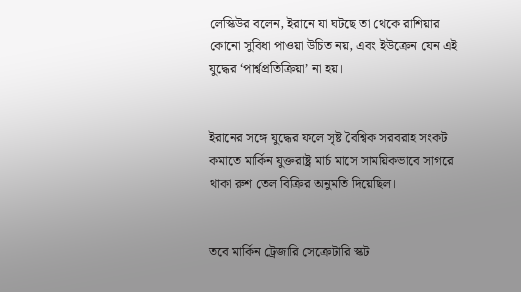লেস্কিউর বলেন, ইরানে যা ঘটছে তা থেকে রাশিয়ার কোনো সুবিধা পাওয়া উচিত নয়, এবং ইউক্রেন যেন এই যুদ্ধের ‘পার্শ্বপ্রতিক্রিয়া’ না হয়।


ইরানের সঙ্গে যুদ্ধের ফলে সৃষ্ট বৈশ্বিক সরবরাহ সংকট কমাতে মার্কিন যুক্তরাষ্ট্র মার্চ মাসে সাময়িকভাবে সাগরে থাকা রুশ তেল বিক্রির অনুমতি দিয়েছিল।


তবে মার্কিন ট্রেজারি সেক্রেটারি স্কট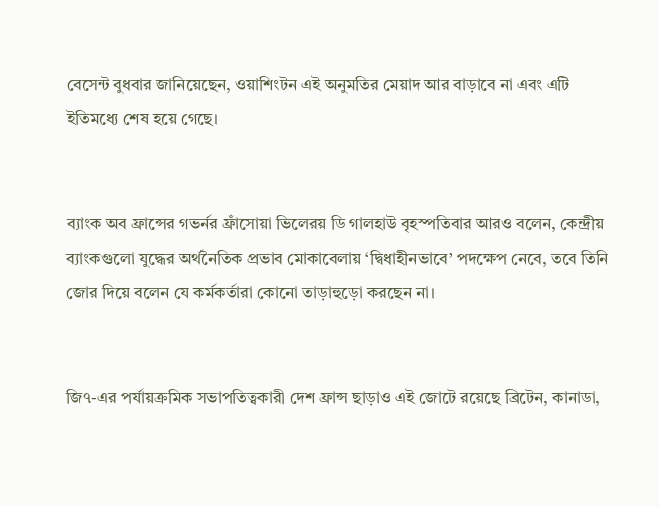বেসেন্ট বুধবার জানিয়েছেন, ওয়াশিংটন এই অনুমতির মেয়াদ আর বাড়াবে না এবং এটি ইতিমধ্যে শেষ হয়ে গেছে।


ব্যাংক অব ফ্রান্সের গভর্নর ফ্রাঁসোয়া ভিলেরয় ডি গালহাউ বৃহস্পতিবার আরও বলেন, কেন্দ্রীয় ব্যাংকগুলো যুদ্ধের অর্থনৈতিক প্রভাব মোকাবেলায় ‘দ্বিধাহীনভাবে’ পদক্ষেপ নেবে, তবে তিনি জোর দিয়ে বলেন যে কর্মকর্তারা কোনো তাড়াহুড়ো করছেন না।


জি৭-এর পর্যায়ক্রমিক সভাপতিত্বকারী দেশ ফ্রান্স ছাড়াও এই জোটে রয়েছে ব্রিটেন, কানাডা,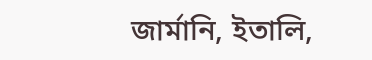জার্মানি, ইতালি,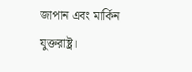জাপান এবং মার্কিন যুক্তরাষ্ট্র।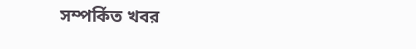সম্পর্কিত খবর